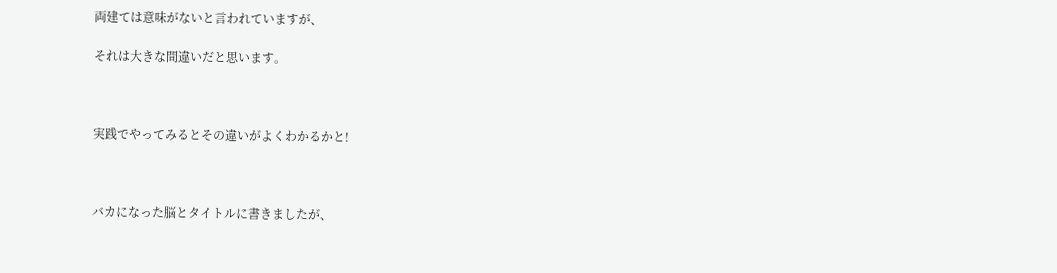両建ては意味がないと言われていますが、

それは大きな間違いだと思います。



実践でやってみるとその違いがよくわかるかと!



バカになった脳とタイトルに書きましたが、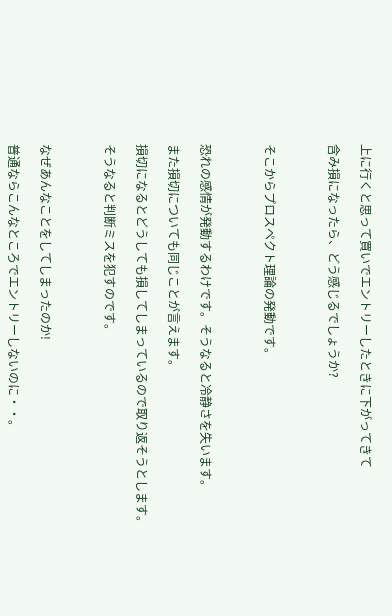上に行くと思って買いでエントリーしたときに下がってきて

含み損になったら、どう感じるでしょうか?



そこからプロスペクト理論の発動です。



恐れの感情が発動するわけです。そうなると冷静さを失います。

また損切についても同じことが言えます。

損切になるとどうしても損してしまっているので取り返そうとします。

そうなると判断ミスを犯すのです。



なぜあんなことをしてしまったのか!

普通ならこんなところでエントリーしないのに・・。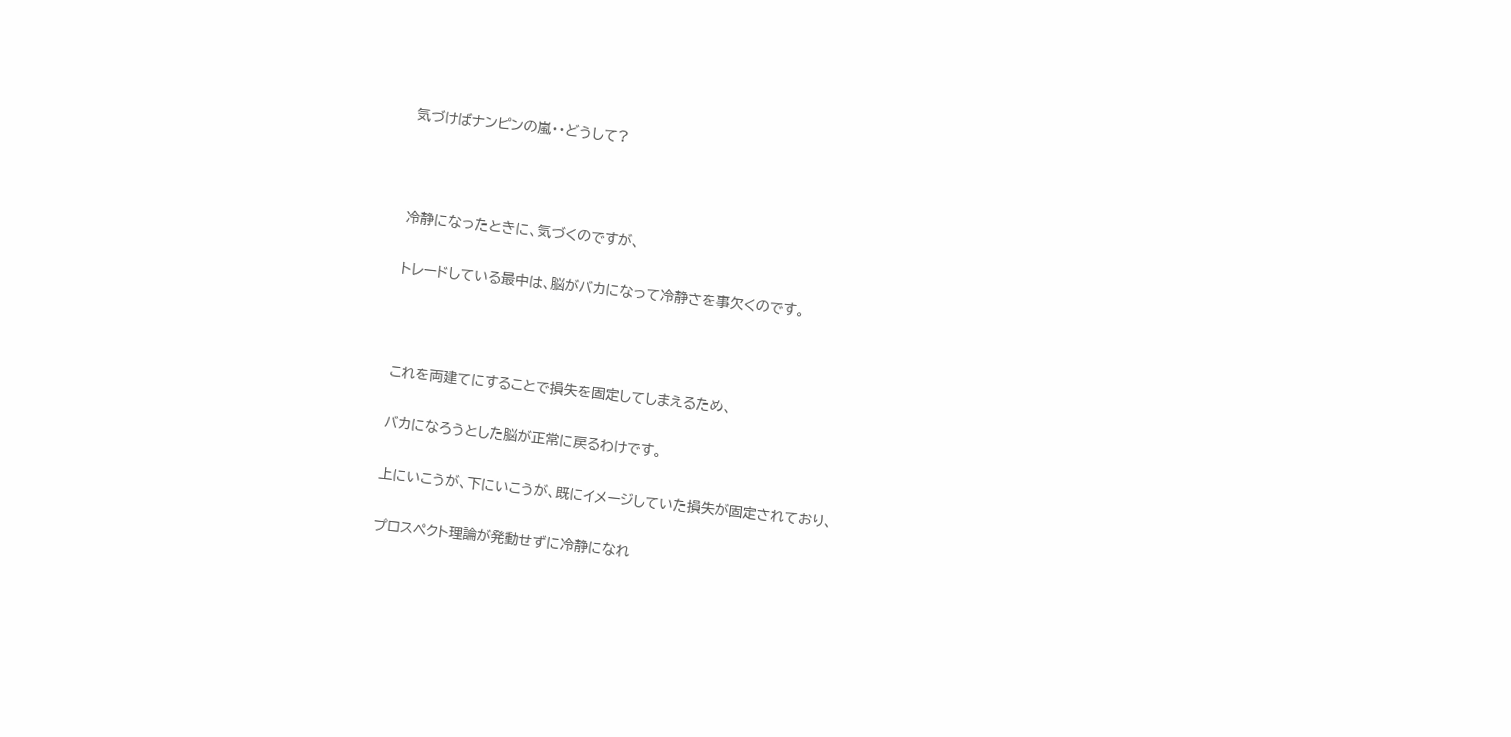気づけばナンピンの嵐・・どうして?



冷静になったときに、気づくのですが、

トレードしている最中は、脳がバカになって冷静さを事欠くのです。



これを両建てにすることで損失を固定してしまえるため、

バカになろうとした脳が正常に戻るわけです。

上にいこうが、下にいこうが、既にイメージしていた損失が固定されており、

プロスペクト理論が発動せずに冷静になれ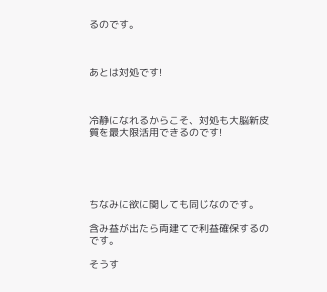るのです。



あとは対処です!



冷静になれるからこそ、対処も大脳新皮質を最大限活用できるのです!





ちなみに欲に関しても同じなのです。

含み益が出たら両建てで利益確保するのです。

そうす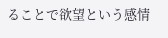ることで欲望という感情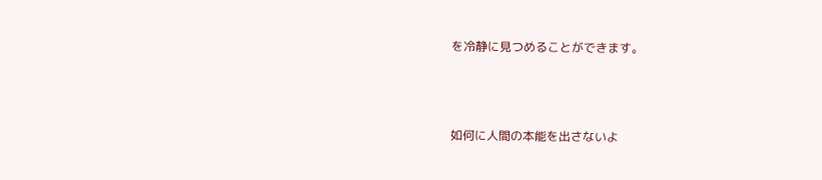を冷静に見つめることができます。



如何に人間の本能を出さないよ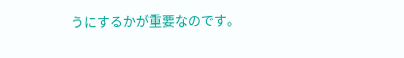うにするかが重要なのです。